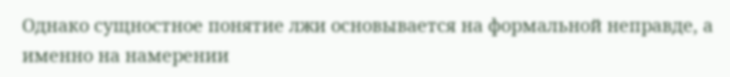Однако сущностное понятие лжи основывается на формальной неправде, а именно на намерении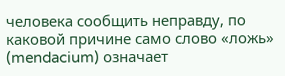человека сообщить неправду, по каковой причине само слово «ложь» (mendacium) означает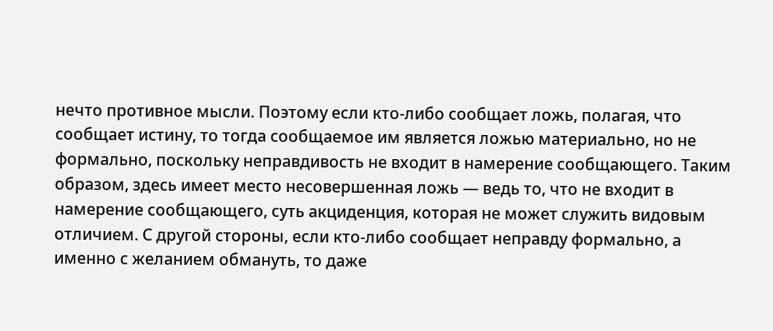нечто противное мысли. Поэтому если кто-либо сообщает ложь, полагая, что сообщает истину, то тогда сообщаемое им является ложью материально, но не формально, поскольку неправдивость не входит в намерение сообщающего. Таким образом, здесь имеет место несовершенная ложь — ведь то, что не входит в намерение сообщающего, суть акциденция, которая не может служить видовым отличием. С другой стороны, если кто-либо сообщает неправду формально, а именно с желанием обмануть, то даже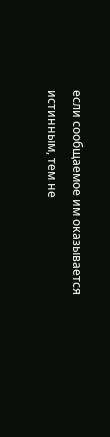если сообщаемое им оказывается истинным, тем не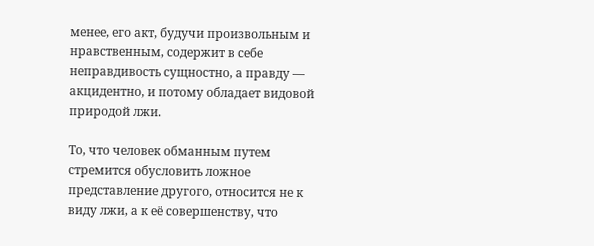менее, его акт, будучи произвольным и нравственным, содержит в себе неправдивость сущностно, а правду — акцидентно, и потому обладает видовой природой лжи.

То, что человек обманным путем стремится обусловить ложное представление другого, относится не к виду лжи, а к её совершенству, что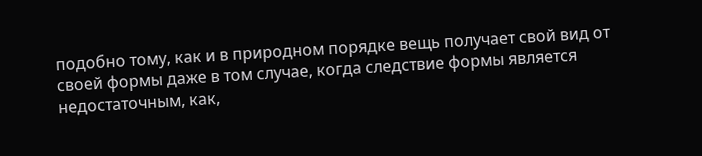подобно тому, как и в природном порядке вещь получает свой вид от своей формы даже в том случае, когда следствие формы является недостаточным, как,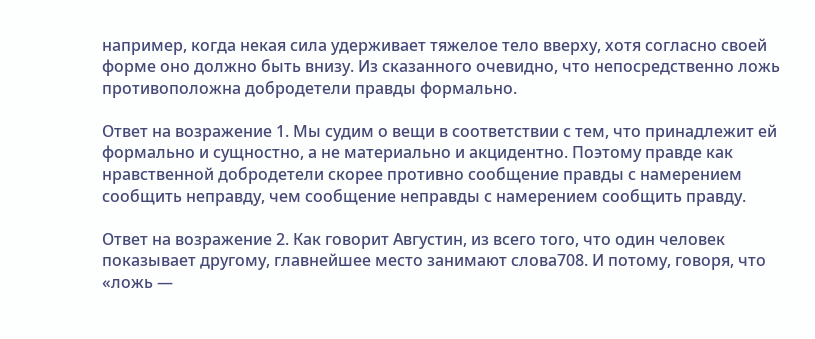например, когда некая сила удерживает тяжелое тело вверху, хотя согласно своей форме оно должно быть внизу. Из сказанного очевидно, что непосредственно ложь противоположна добродетели правды формально.

Ответ на возражение 1. Мы судим о вещи в соответствии с тем, что принадлежит ей формально и сущностно, а не материально и акцидентно. Поэтому правде как нравственной добродетели скорее противно сообщение правды с намерением сообщить неправду, чем сообщение неправды с намерением сообщить правду.

Ответ на возражение 2. Как говорит Августин, из всего того, что один человек показывает другому, главнейшее место занимают слова708. И потому, говоря, что «ложь —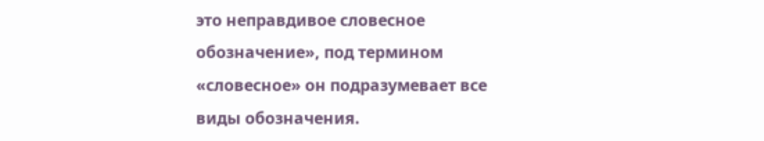это неправдивое словесное обозначение», под термином «словесное» он подразумевает все виды обозначения.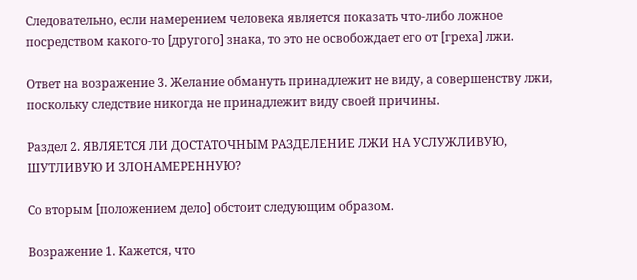Следовательно, если намерением человека является показать что-либо ложное посредством какого-то [другого] знака, то это не освобождает его от [греха] лжи.

Ответ на возражение 3. Желание обмануть принадлежит не виду, а совершенству лжи, поскольку следствие никогда не принадлежит виду своей причины.

Раздел 2. ЯВЛЯЕТСЯ ЛИ ДОСТАТОЧНЫМ РАЗДЕЛЕНИЕ ЛЖИ НА УСЛУЖЛИВУЮ, ШУТЛИВУЮ И ЗЛОНАМЕРЕННУЮ?

Со вторым [положением дело] обстоит следующим образом.

Возражение 1. Кажется, что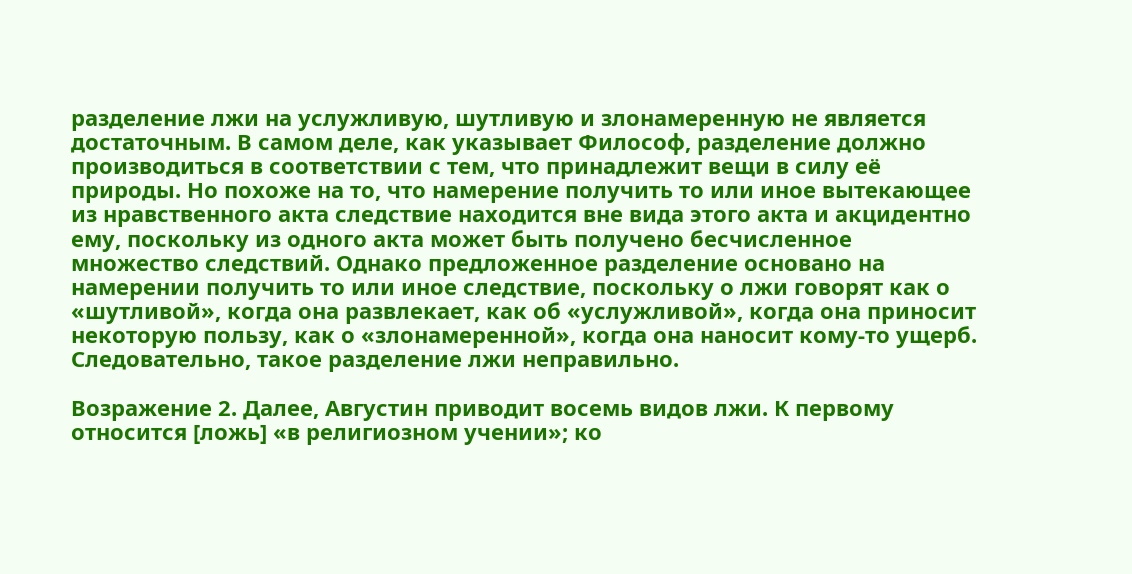разделение лжи на услужливую, шутливую и злонамеренную не является достаточным. В самом деле, как указывает Философ, разделение должно производиться в соответствии с тем, что принадлежит вещи в силу её природы. Но похоже на то, что намерение получить то или иное вытекающее из нравственного акта следствие находится вне вида этого акта и акцидентно ему, поскольку из одного акта может быть получено бесчисленное множество следствий. Однако предложенное разделение основано на намерении получить то или иное следствие, поскольку о лжи говорят как о «шутливой», когда она развлекает, как об «услужливой», когда она приносит некоторую пользу, как о «злонамеренной», когда она наносит кому-то ущерб. Следовательно, такое разделение лжи неправильно.

Возражение 2. Далее, Августин приводит восемь видов лжи. К первому относится [ложь] «в религиозном учении»; ко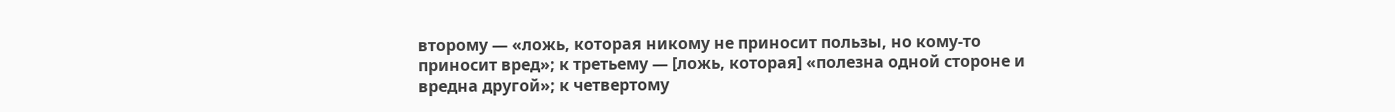второму — «ложь, которая никому не приносит пользы, но кому-то приносит вред»; к третьему — [ложь, которая] «полезна одной стороне и вредна другой»; к четвертому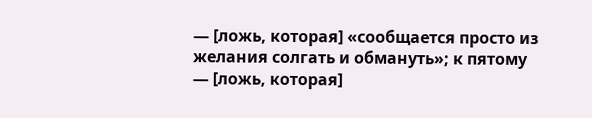— [ложь, которая] «сообщается просто из желания солгать и обмануть»; к пятому — [ложь, которая]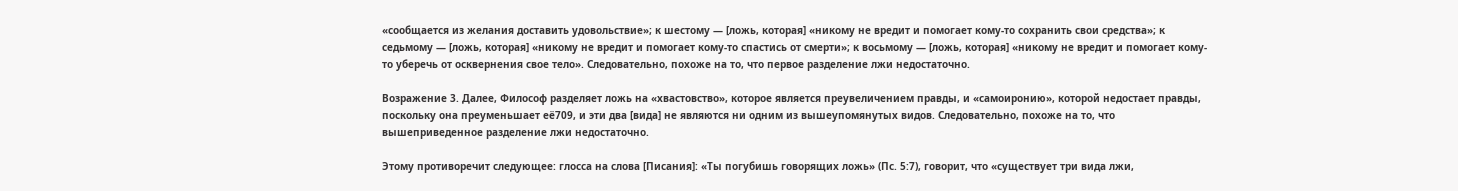«сообщается из желания доставить удовольствие»; к шестому — [ложь, которая] «никому не вредит и помогает кому-то сохранить свои средства»; к седьмому — [ложь, которая] «никому не вредит и помогает кому-то спастись от смерти»; к восьмому — [ложь, которая] «никому не вредит и помогает кому-то уберечь от осквернения свое тело». Следовательно, похоже на то, что первое разделение лжи недостаточно.

Возражение 3. Далее, Философ разделяет ложь на «хвастовство», которое является преувеличением правды, и «самоиронию», которой недостает правды, поскольку она преуменьшает её709, и эти два [вида] не являются ни одним из вышеупомянутых видов. Следовательно, похоже на то, что вышеприведенное разделение лжи недостаточно.

Этому противоречит следующее: глосса на слова [Писания]: «Ты погубишь говорящих ложь» (Пс. 5:7), говорит, что «существует три вида лжи,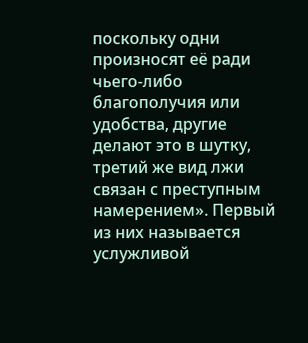поскольку одни произносят её ради чьего-либо благополучия или удобства, другие делают это в шутку, третий же вид лжи связан с преступным намерением». Первый из них называется услужливой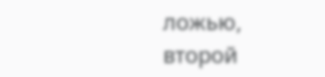ложью, второй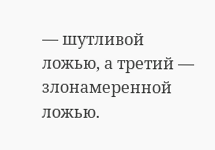— шутливой ложью, а третий — злонамеренной ложью.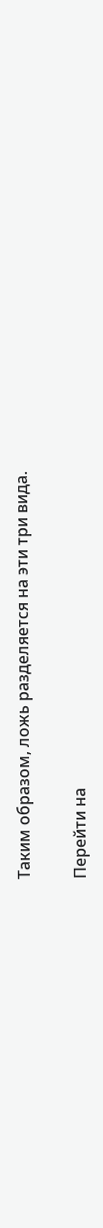Таким образом, ложь разделяется на эти три вида.

Перейти на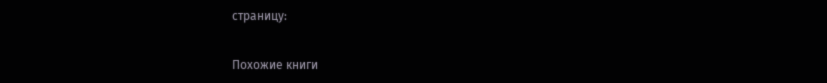страницу:

Похожие книги